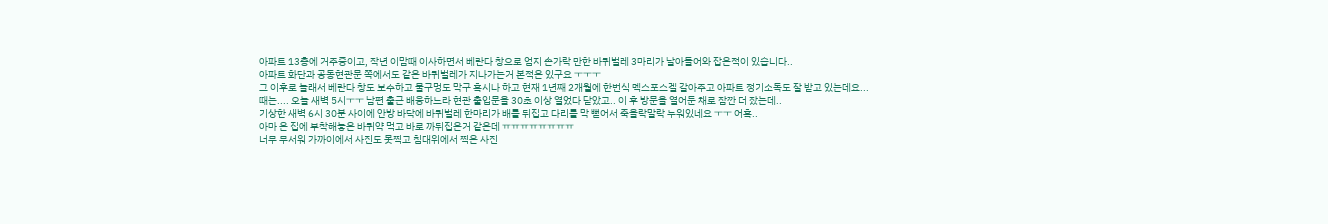아파트 13층에 거주중이고, 작년 이맘때 이사하면서 베란다 창으로 엄지 손가락 만한 바퀴벌레 3마리가 날아들어와 잡은적이 있습니다..
아파트 화단과 공동현관문 쪽에서도 같은 바퀴벌레가 지나가는거 본적은 있구요 ㅜㅜㅜ
그 이후로 놀래서 베란다 창도 보수하고 물구멍도 막구 혹시나 하고 현재 1년째 2개월에 한번식 멕스포스겔 갈아주고 아파트 정기소독도 잘 받고 있는데요...
때는.... 오늘 새벽 5시ㅜㅜ 남편 출근 배웅하느라 현관 출입문을 30초 이상 열었다 닫았고.. 이 후 방문을 열어둔 채로 잠깐 더 잤는데..
기상한 새벽 6시 30분 사이에 안방 바닥에 바퀴벌레 한마리가 배를 뒤집고 다리를 막 뻗어서 죽을락말락 누워있네요 ㅜㅜ 어흑..
아마 온 집에 부착해놓은 바퀴약 먹고 바로 까뒤집은거 같은데 ㅠㅠㅠㅠㅠㅠㅠㅠ
너무 무서워 가까이에서 사진도 못찍고 침대위에서 찍은 사진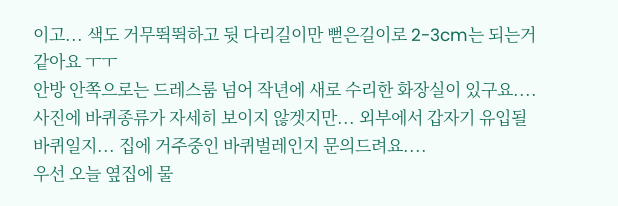이고... 색도 거무뛱뛱하고 뒷 다리길이만 뻗은길이로 2-3cm는 되는거 같아요 ㅜㅜ
안방 안쪽으로는 드레스룸 넘어 작년에 새로 수리한 화장실이 있구요....
사진에 바퀴종류가 자세히 보이지 않겟지만... 외부에서 갑자기 유입될 바퀴일지... 집에 거주중인 바퀴벌레인지 문의드려요....
우선 오늘 옆집에 물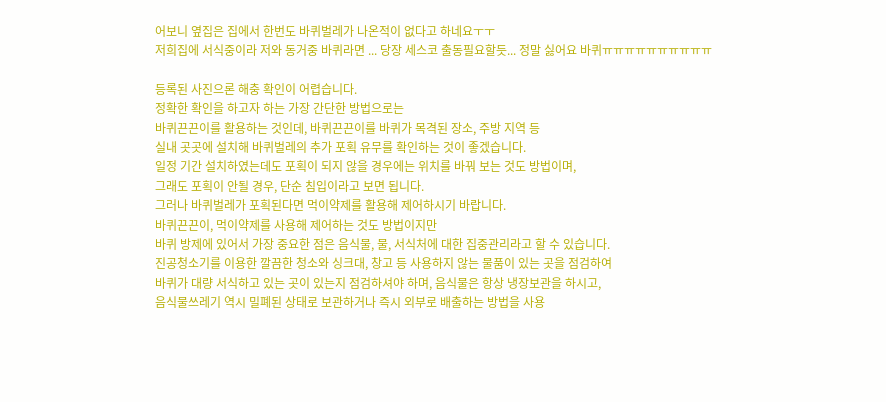어보니 옆집은 집에서 한번도 바퀴벌레가 나온적이 없다고 하네요ㅜㅜ
저희집에 서식중이라 저와 동거중 바퀴라면 ... 당장 세스코 출동필요할듯... 정말 싫어요 바퀴ㅠㅠㅠㅠㅠㅠㅠㅠㅠㅠ

등록된 사진으론 해충 확인이 어렵습니다.
정확한 확인을 하고자 하는 가장 간단한 방법으로는
바퀴끈끈이를 활용하는 것인데, 바퀴끈끈이를 바퀴가 목격된 장소, 주방 지역 등
실내 곳곳에 설치해 바퀴벌레의 추가 포획 유무를 확인하는 것이 좋겠습니다.
일정 기간 설치하였는데도 포획이 되지 않을 경우에는 위치를 바꿔 보는 것도 방법이며,
그래도 포획이 안될 경우, 단순 침입이라고 보면 됩니다.
그러나 바퀴벌레가 포획된다면 먹이약제를 활용해 제어하시기 바랍니다.
바퀴끈끈이, 먹이약제를 사용해 제어하는 것도 방법이지만
바퀴 방제에 있어서 가장 중요한 점은 음식물, 물, 서식처에 대한 집중관리라고 할 수 있습니다.
진공청소기를 이용한 깔끔한 청소와 싱크대, 창고 등 사용하지 않는 물품이 있는 곳을 점검하여
바퀴가 대량 서식하고 있는 곳이 있는지 점검하셔야 하며, 음식물은 항상 냉장보관을 하시고,
음식물쓰레기 역시 밀폐된 상태로 보관하거나 즉시 외부로 배출하는 방법을 사용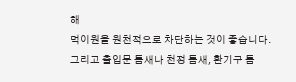해
먹이원을 원천적으로 차단하는 것이 좋습니다.
그리고 출입문 틈새나 천정 틈새, 환기구 틈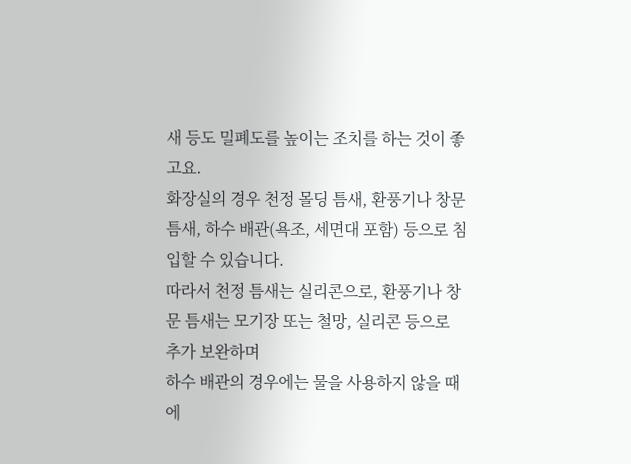새 등도 밀폐도를 높이는 조치를 하는 것이 좋고요.
화장실의 경우 천정 몰딩 틈새, 환풍기나 창문 틈새, 하수 배관(욕조, 세면대 포함) 등으로 침입할 수 있습니다.
따라서 천정 틈새는 실리콘으로, 환풍기나 창문 틈새는 모기장 또는 철망, 실리콘 등으로 추가 보완하며
하수 배관의 경우에는 물을 사용하지 않을 때에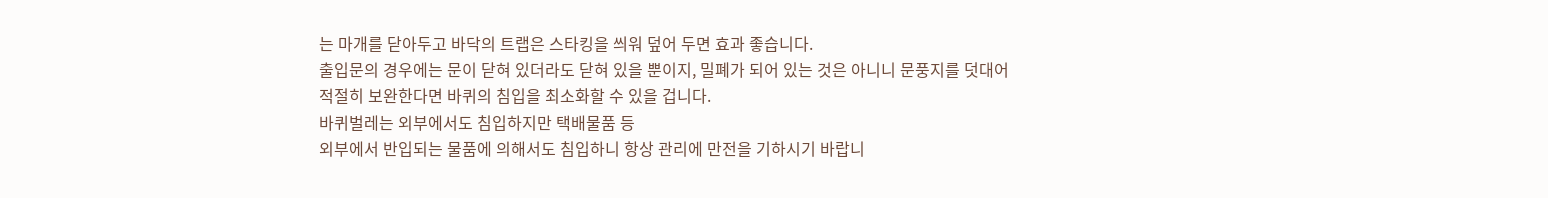는 마개를 닫아두고 바닥의 트랩은 스타킹을 씌워 덮어 두면 효과 좋습니다.
출입문의 경우에는 문이 닫혀 있더라도 닫혀 있을 뿐이지, 밀폐가 되어 있는 것은 아니니 문풍지를 덧대어
적절히 보완한다면 바퀴의 침입을 최소화할 수 있을 겁니다.
바퀴벌레는 외부에서도 침입하지만 택배물품 등
외부에서 반입되는 물품에 의해서도 침입하니 항상 관리에 만전을 기하시기 바랍니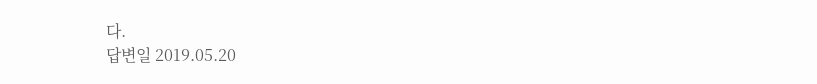다.
답변일 2019.05.20